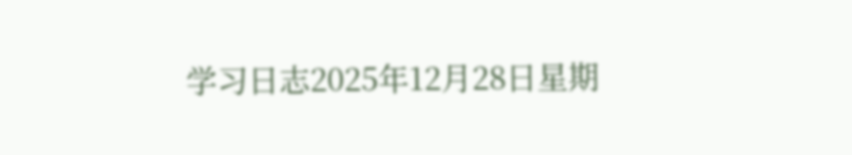学习日志2025年12月28日星期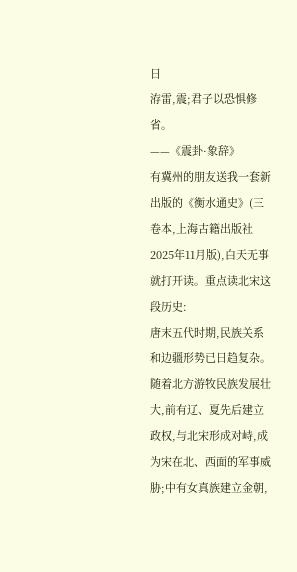日
洊雷,震;君子以恐惧修省。
——《震卦·象辞》
有冀州的朋友送我一套新出版的《衡水通史》(三卷本,上海古籍出版社2025年11月版),白天无事就打开读。重点读北宋这段历史:
唐末五代时期,民族关系和边疆形势已日趋复杂。随着北方游牧民族发展壮大,前有辽、夏先后建立政权,与北宋形成对峙,成为宋在北、西面的军事威胁;中有女真族建立金朝,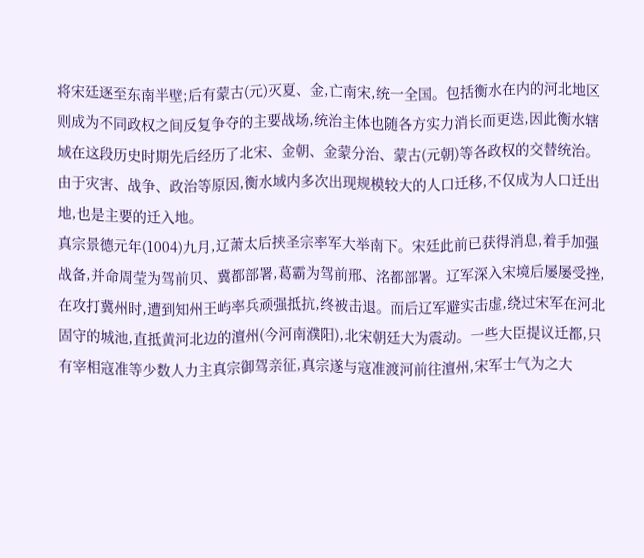将宋廷逐至东南半壁;后有蒙古(元)灭夏、金,亡南宋,统一全国。包括衡水在内的河北地区则成为不同政权之间反复争夺的主要战场,统治主体也随各方实力消长而更迭,因此衡水辖域在这段历史时期先后经历了北宋、金朝、金蒙分治、蒙古(元朝)等各政权的交替统治。
由于灾害、战争、政治等原因,衡水域内多次出现规模较大的人口迁移,不仅成为人口迁出地,也是主要的迁入地。
真宗景德元年(1004)九月,辽萧太后挟圣宗率军大举南下。宋廷此前已获得消息,着手加强战备,并命周莹为驾前贝、冀都部署,葛霸为驾前邢、洺都部署。辽军深入宋境后屡屡受挫,在攻打冀州时,遭到知州王屿率兵顽强抵抗,终被击退。而后辽军避实击虚,绕过宋军在河北固守的城池,直抵黄河北边的澶州(今河南濮阳),北宋朝廷大为震动。一些大臣提议迁都,只有宰相寇准等少数人力主真宗御驾亲征,真宗遂与寇准渡河前往澶州,宋军士气为之大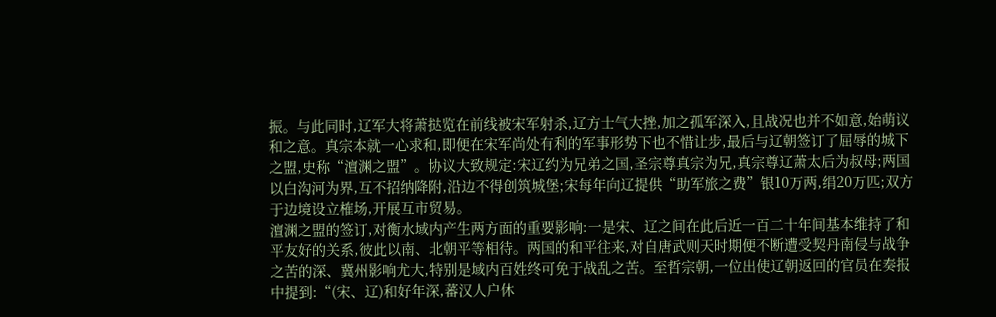振。与此同时,辽军大将萧挞览在前线被宋军射杀,辽方士气大挫,加之孤军深入,且战况也并不如意,始萌议和之意。真宗本就一心求和,即便在宋军尚处有利的军事形势下也不惜让步,最后与辽朝签订了屈辱的城下之盟,史称“澶渊之盟”。协议大致规定:宋辽约为兄弟之国,圣宗尊真宗为兄,真宗尊辽萧太后为叔母;两国以白沟河为界,互不招纳降附,沿边不得创筑城堡;宋每年向辽提供“助军旅之费”银10万两,绢20万匹;双方于边境设立榷场,开展互市贸易。
澶渊之盟的签订,对衡水域内产生两方面的重要影响:一是宋、辽之间在此后近一百二十年间基本维持了和平友好的关系,彼此以南、北朝平等相待。两国的和平往来,对自唐武则天时期便不断遭受契丹南侵与战争之苦的深、冀州影响尤大,特别是域内百姓终可免于战乱之苦。至哲宗朝,一位出使辽朝返回的官员在奏报中提到:“(宋、辽)和好年深,蕃汉人户休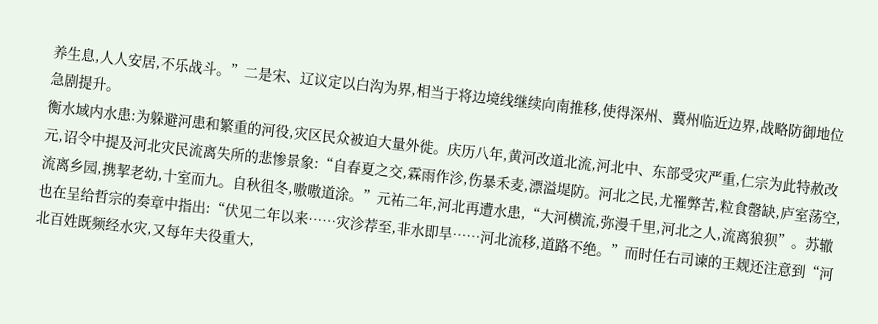养生息,人人安居,不乐战斗。”二是宋、辽议定以白沟为界,相当于将边境线继续向南推移,使得深州、冀州临近边界,战略防御地位急剧提升。
衡水域内水患:为躲避河患和繁重的河役,灾区民众被迫大量外徙。庆历八年,黄河改道北流,河北中、东部受灾严重,仁宗为此特赦改元,诏令中提及河北灾民流离失所的悲惨景象:“自春夏之交,霖雨作沴,伤暴禾麦,漂溢堤防。河北之民,尤罹弊苦,粒食罄缺,庐室荡空,流离乡园,携挈老幼,十室而九。自秋徂冬,嗷嗷道涂。”元祐二年,河北再遭水患,“大河横流,弥漫千里,河北之人,流离狼狈”。苏辙也在呈给哲宗的奏章中指出:“伏见二年以来……灾沴荐至,非水即旱……河北流移,道路不绝。”而时任右司谏的王觌还注意到“河北百姓既频经水灾,又每年夫役重大,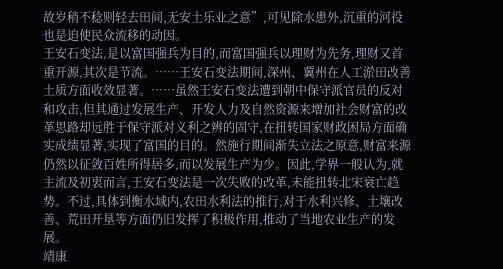故岁稍不稔则轻去田间,无安土乐业之意”,可见除水患外,沉重的河役也是迫使民众流移的动因。
王安石变法,是以富国强兵为目的,而富国强兵以理财为先务,理财又首重开源,其次是节流。……王安石变法期间,深州、冀州在人工淤田改善土质方面收效显著。……虽然王安石变法遭到朝中保守派官员的反对和攻击,但其通过发展生产、开发人力及自然资源来增加社会财富的改革思路却远胜于保守派对义利之辨的固守,在扭转国家财政困局方面确实成绩显著,实现了富国的目的。然施行期间渐失立法之原意,财富来源仍然以征敛百姓所得居多,而以发展生产为少。因此,学界一般认为,就主流及初衷而言,王安石变法是一次失败的改革,未能扭转北宋衰亡趋势。不过,具体到衡水域内,农田水利法的推行,对于水利兴修、土壤改善、荒田开垦等方面仍旧发挥了积极作用,推动了当地农业生产的发展。
靖康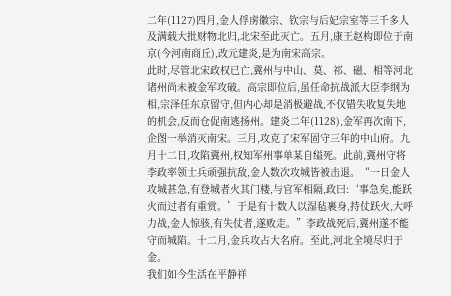二年(1127)四月,金人俘虏徽宗、钦宗与后妃宗室等三千多人及满载大批财物北归,北宋至此灭亡。五月,康王赵构即位于南京(今河南商丘),改元建炎,是为南宋高宗。
此时,尽管北宋政权已亡,冀州与中山、莫、祁、磁、相等河北诸州尚未被金军攻破。高宗即位后,虽任命抗战派大臣李纲为相,宗泽任东京留守,但内心却是消极避战,不仅错失收复失地的机会,反而仓促南逃扬州。建炎二年(1128),金军再次南下,企图一举消灭南宋。三月,攻克了宋军固守三年的中山府。九月十二日,攻陷冀州,权知军州事单某自缢死。此前,冀州守将李政率领士兵顽强抗敌,金人数次攻城皆被击退。“一日金人攻城甚急,有登城者火其门楼,与官军相隔,政曰:‘事急矣,能跃火而过者有重赏。’于是有十数人以湿毡裹身,持仗跃火,大呼力战,金人惊骇,有失仗者,遂败走。”李政战死后,冀州遂不能守而城陷。十二月,金兵攻占大名府。至此,河北全境尽归于金。
我们如今生活在平静祥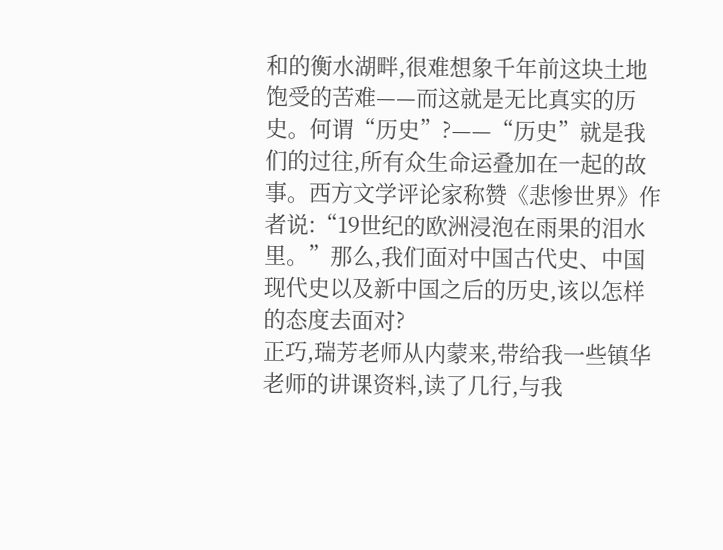和的衡水湖畔,很难想象千年前这块土地饱受的苦难——而这就是无比真实的历史。何谓“历史”?——“历史”就是我们的过往,所有众生命运叠加在一起的故事。西方文学评论家称赞《悲惨世界》作者说:“19世纪的欧洲浸泡在雨果的泪水里。”那么,我们面对中国古代史、中国现代史以及新中国之后的历史,该以怎样的态度去面对?
正巧,瑞芳老师从内蒙来,带给我一些镇华老师的讲课资料,读了几行,与我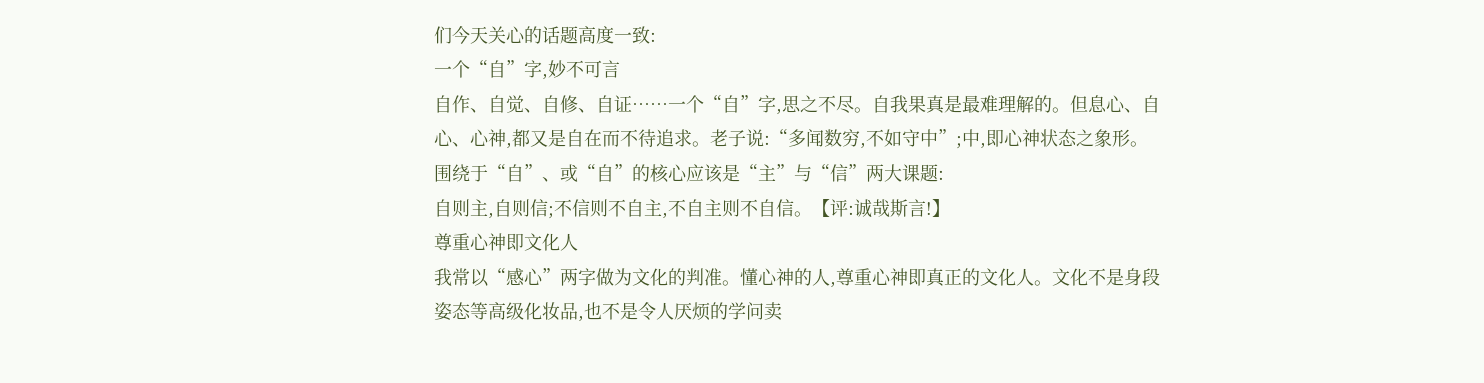们今天关心的话题高度一致:
一个“自”字,妙不可言
自作、自觉、自修、自证……一个“自”字,思之不尽。自我果真是最难理解的。但息心、自心、心神,都又是自在而不待追求。老子说:“多闻数穷,不如守中”;中,即心神状态之象形。围绕于“自”、或“自”的核心应该是“主”与“信”两大课题:
自则主,自则信;不信则不自主,不自主则不自信。【评:诚哉斯言!】
尊重心神即文化人
我常以“感心”两字做为文化的判准。懂心神的人,尊重心神即真正的文化人。文化不是身段姿态等高级化妆品,也不是令人厌烦的学问卖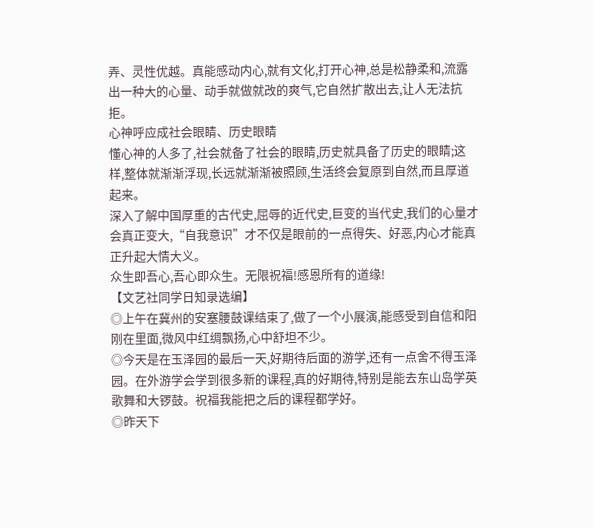弄、灵性优越。真能感动内心,就有文化,打开心神,总是松静柔和,流露出一种大的心量、动手就做就改的爽气,它自然扩散出去,让人无法抗拒。
心神呼应成社会眼睛、历史眼睛
懂心神的人多了,社会就备了社会的眼睛,历史就具备了历史的眼睛;这样,整体就渐渐浮现,长远就渐渐被照顾,生活终会复原到自然,而且厚道起来。
深入了解中国厚重的古代史,屈辱的近代史,巨变的当代史,我们的心量才会真正变大,“自我意识”才不仅是眼前的一点得失、好恶,内心才能真正升起大情大义。
众生即吾心,吾心即众生。无限祝福!感恩所有的道缘!
【文艺社同学日知录选编】
◎上午在冀州的安塞腰鼓课结束了,做了一个小展演,能感受到自信和阳刚在里面,微风中红绸飘扬,心中舒坦不少。
◎今天是在玉泽园的最后一天,好期待后面的游学,还有一点舍不得玉泽园。在外游学会学到很多新的课程,真的好期待,特别是能去东山岛学英歌舞和大锣鼓。祝福我能把之后的课程都学好。
◎昨天下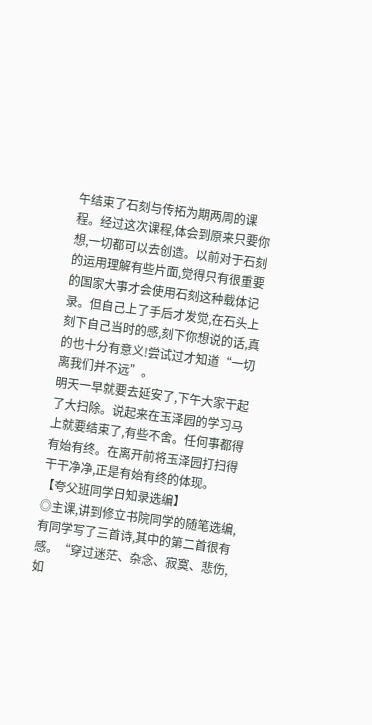午结束了石刻与传拓为期两周的课程。经过这次课程,体会到原来只要你想,一切都可以去创造。以前对于石刻的运用理解有些片面,觉得只有很重要的国家大事才会使用石刻这种载体记录。但自己上了手后才发觉,在石头上刻下自己当时的感,刻下你想说的话,真的也十分有意义!尝试过才知道“一切离我们并不远”。
明天一早就要去延安了,下午大家干起了大扫除。说起来在玉泽园的学习马上就要结束了,有些不舍。任何事都得有始有终。在离开前将玉泽园打扫得干干净净,正是有始有终的体现。
【夸父班同学日知录选编】
◎主课,讲到修立书院同学的随笔选编,有同学写了三首诗,其中的第二首很有感。“穿过迷茫、杂念、寂寞、悲伤,如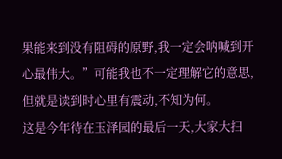果能来到没有阻碍的原野,我一定会呐喊到开心最伟大。”可能我也不一定理解它的意思,但就是读到时心里有震动,不知为何。
这是今年待在玉泽园的最后一天,大家大扫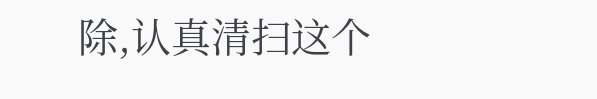除,认真清扫这个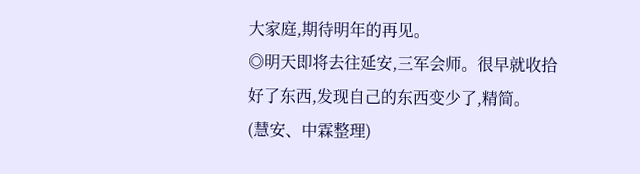大家庭,期待明年的再见。
◎明天即将去往延安,三军会师。很早就收拾好了东西,发现自己的东西变少了,精简。
(慧安、中霖整理)